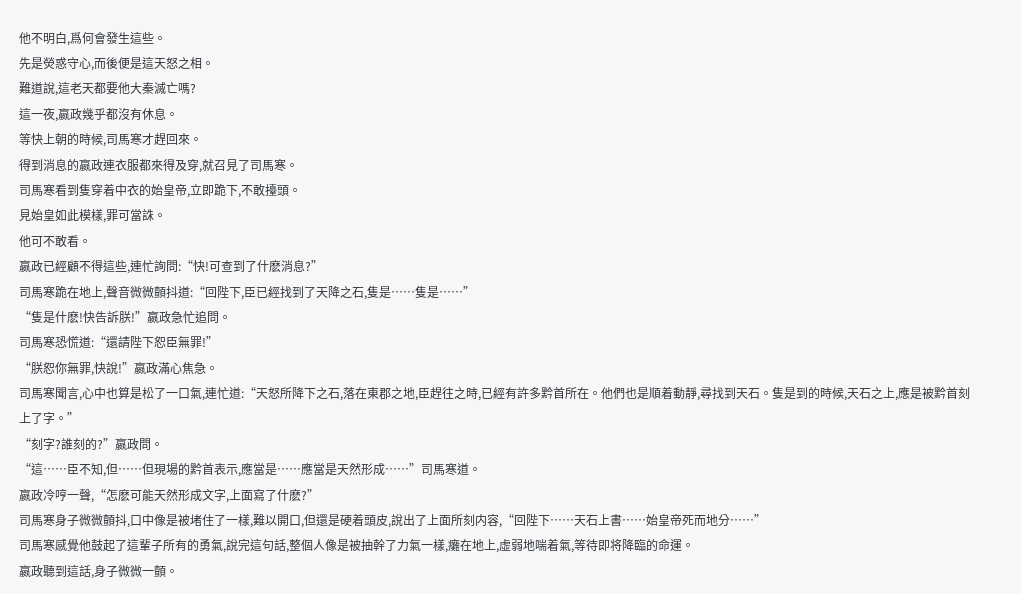他不明白,爲何會發生這些。
先是熒惑守心,而後便是這天怒之相。
難道說,這老天都要他大秦滅亡嗎?
這一夜,嬴政幾乎都沒有休息。
等快上朝的時候,司馬寒才趕回來。
得到消息的嬴政連衣服都來得及穿,就召見了司馬寒。
司馬寒看到隻穿着中衣的始皇帝,立即跪下,不敢擡頭。
見始皇如此模樣,罪可當誅。
他可不敢看。
嬴政已經顧不得這些,連忙詢問:“快!可查到了什麽消息?”
司馬寒跪在地上,聲音微微顫抖道:“回陛下,臣已經找到了天降之石,隻是……隻是……”
“隻是什麽!快告訴朕!”嬴政急忙追問。
司馬寒恐慌道:“還請陛下恕臣無罪!”
“朕恕你無罪,快說!”嬴政滿心焦急。
司馬寒聞言,心中也算是松了一口氣,連忙道:“天怒所降下之石,落在東郡之地,臣趕往之時,已經有許多黔首所在。他們也是順着動靜,尋找到天石。隻是到的時候,天石之上,應是被黔首刻上了字。”
“刻字?誰刻的?”嬴政問。
“這……臣不知,但……但現場的黔首表示,應當是……應當是天然形成……”司馬寒道。
嬴政冷哼一聲,“怎麽可能天然形成文字,上面寫了什麽?”
司馬寒身子微微顫抖,口中像是被堵住了一樣,難以開口,但還是硬着頭皮,說出了上面所刻内容,“回陛下……天石上書……始皇帝死而地分……”
司馬寒感覺他鼓起了這輩子所有的勇氣,說完這句話,整個人像是被抽幹了力氣一樣,癱在地上,虛弱地喘着氣,等待即将降臨的命運。
嬴政聽到這話,身子微微一顫。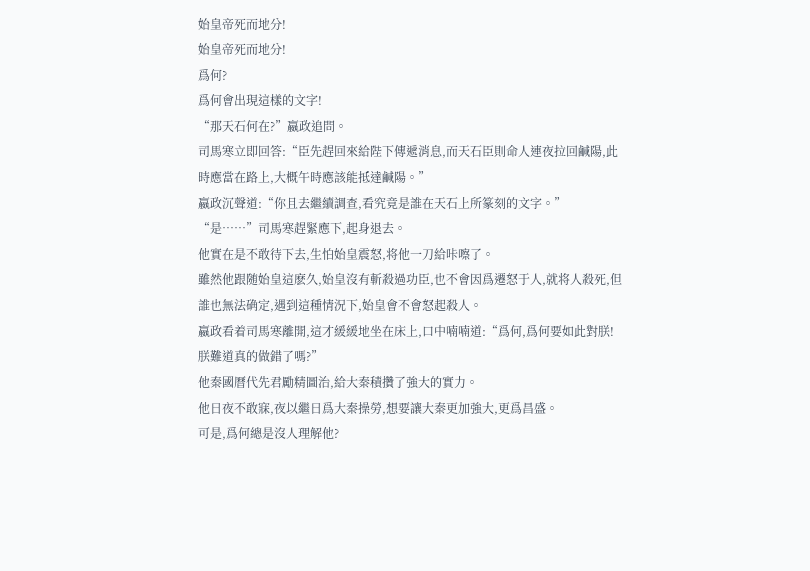始皇帝死而地分!
始皇帝死而地分!
爲何?
爲何會出現這樣的文字!
“那天石何在?”嬴政追問。
司馬寒立即回答:“臣先趕回來給陛下傳遞消息,而天石臣則命人連夜拉回鹹陽,此時應當在路上,大概午時應該能抵達鹹陽。”
嬴政沉聲道:“你且去繼續調查,看究竟是誰在天石上所篆刻的文字。”
“是……”司馬寒趕緊應下,起身退去。
他實在是不敢待下去,生怕始皇震怒,将他一刀給咔嚓了。
雖然他跟随始皇這麽久,始皇沒有斬殺過功臣,也不會因爲遷怒于人,就将人殺死,但誰也無法确定,遇到這種情況下,始皇會不會怒起殺人。
嬴政看着司馬寒離開,這才緩緩地坐在床上,口中喃喃道:“爲何,爲何要如此對朕!朕難道真的做錯了嗎?”
他秦國曆代先君勵精圖治,給大秦積攢了強大的實力。
他日夜不敢寐,夜以繼日爲大秦操勞,想要讓大秦更加強大,更爲昌盛。
可是,爲何總是沒人理解他?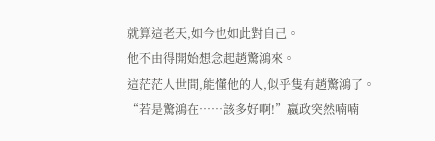就算這老天,如今也如此對自己。
他不由得開始想念起趙驚鴻來。
這茫茫人世間,能懂他的人,似乎隻有趙驚鴻了。
“若是驚鴻在……該多好啊!”嬴政突然喃喃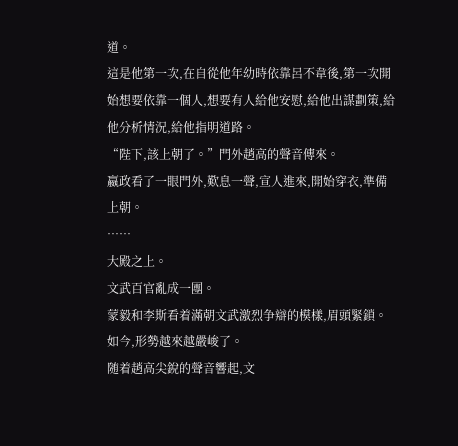道。
這是他第一次,在自從他年幼時依靠呂不韋後,第一次開始想要依靠一個人,想要有人給他安慰,給他出謀劃策,給他分析情況,給他指明道路。
“陛下,該上朝了。”門外趙高的聲音傳來。
嬴政看了一眼門外,歎息一聲,宣人進來,開始穿衣,準備上朝。
……
大殿之上。
文武百官亂成一團。
蒙毅和李斯看着滿朝文武激烈争辯的模樣,眉頭緊鎖。
如今,形勢越來越嚴峻了。
随着趙高尖銳的聲音響起,文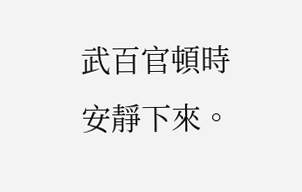武百官頓時安靜下來。